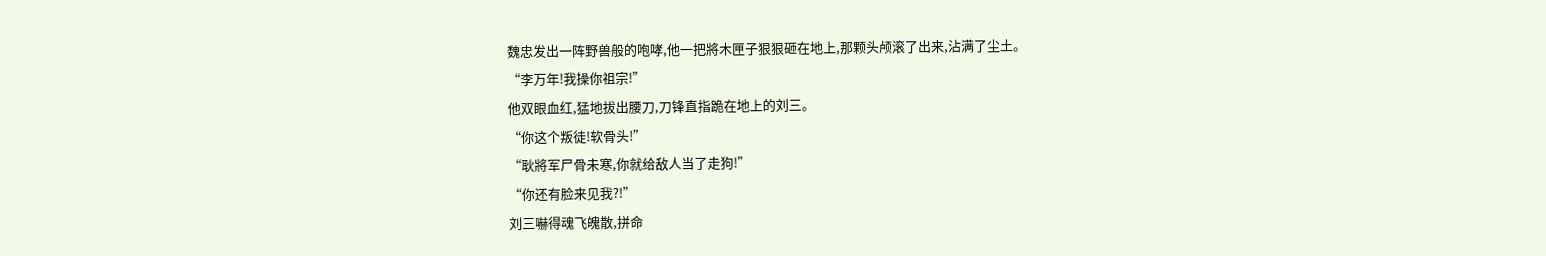魏忠发出一阵野兽般的咆哮,他一把將木匣子狠狠砸在地上,那颗头颅滚了出来,沾满了尘土。
“李万年!我操你祖宗!”
他双眼血红,猛地拔出腰刀,刀锋直指跪在地上的刘三。
“你这个叛徒!软骨头!”
“耿將军尸骨未寒,你就给敌人当了走狗!”
“你还有脸来见我?!”
刘三嚇得魂飞魄散,拼命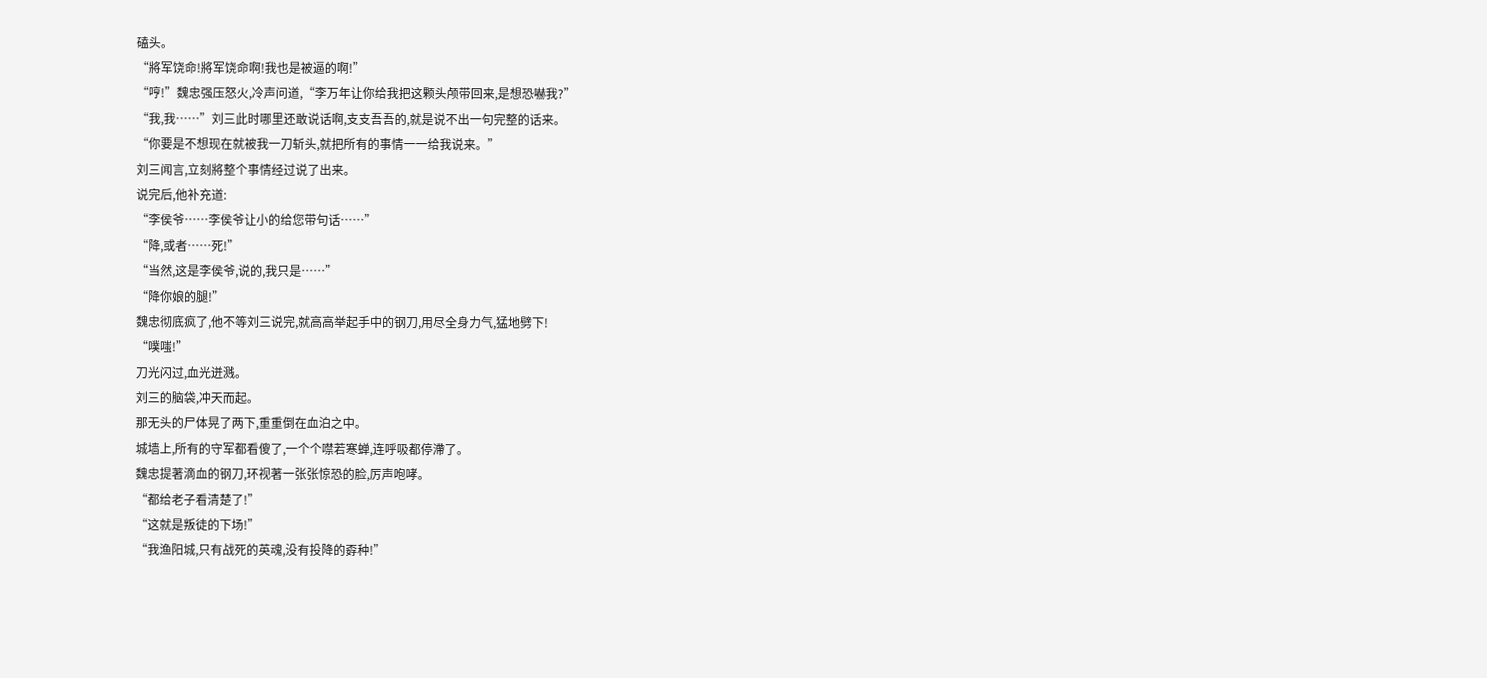磕头。
“將军饶命!將军饶命啊!我也是被逼的啊!”
“哼!”魏忠强压怒火,冷声问道,“李万年让你给我把这颗头颅带回来,是想恐嚇我?”
“我,我……”刘三此时哪里还敢说话啊,支支吾吾的,就是说不出一句完整的话来。
“你要是不想现在就被我一刀斩头,就把所有的事情一一给我说来。”
刘三闻言,立刻將整个事情经过说了出来。
说完后,他补充道:
“李侯爷……李侯爷让小的给您带句话……”
“降,或者……死!”
“当然,这是李侯爷,说的,我只是……”
“降你娘的腿!”
魏忠彻底疯了,他不等刘三说完,就高高举起手中的钢刀,用尽全身力气,猛地劈下!
“噗嗤!”
刀光闪过,血光迸溅。
刘三的脑袋,冲天而起。
那无头的尸体晃了两下,重重倒在血泊之中。
城墙上,所有的守军都看傻了,一个个噤若寒蝉,连呼吸都停滯了。
魏忠提著滴血的钢刀,环视著一张张惊恐的脸,厉声咆哮。
“都给老子看清楚了!”
“这就是叛徒的下场!”
“我渔阳城,只有战死的英魂,没有投降的孬种!”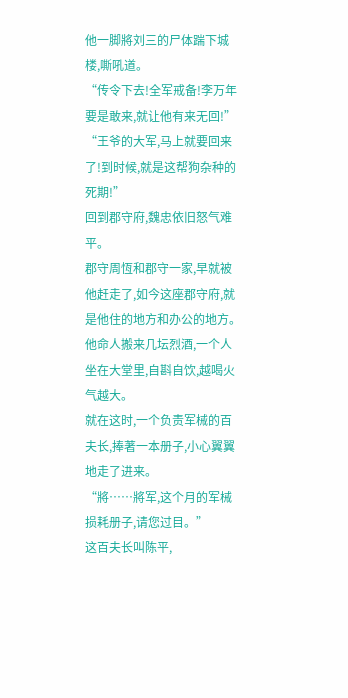他一脚將刘三的尸体踹下城楼,嘶吼道。
“传令下去!全军戒备!李万年要是敢来,就让他有来无回!”
“王爷的大军,马上就要回来了!到时候,就是这帮狗杂种的死期!”
回到郡守府,魏忠依旧怒气难平。
郡守周恆和郡守一家,早就被他赶走了,如今这座郡守府,就是他住的地方和办公的地方。
他命人搬来几坛烈酒,一个人坐在大堂里,自斟自饮,越喝火气越大。
就在这时,一个负责军械的百夫长,捧著一本册子,小心翼翼地走了进来。
“將……將军,这个月的军械损耗册子,请您过目。”
这百夫长叫陈平,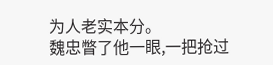为人老实本分。
魏忠瞥了他一眼,一把抢过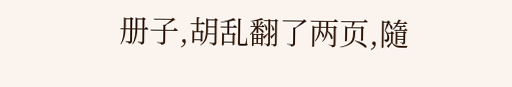册子,胡乱翻了两页,隨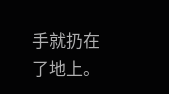手就扔在了地上。